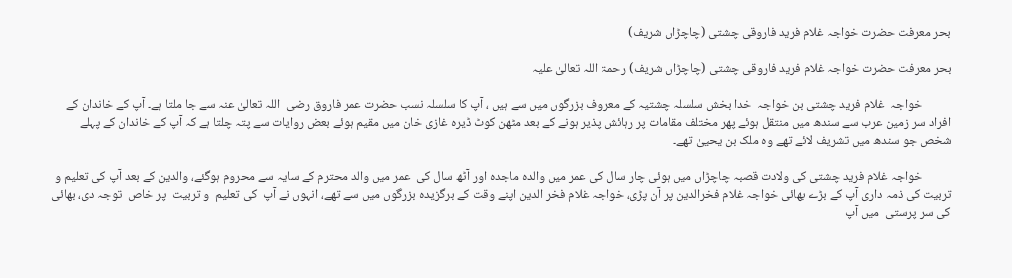بحر معرفت حضرت خواجہ غلام فرید فاروقی چشتی (چاچڑاں شریف)

بحر معرفت حضرت خواجہ غلام فرید فاروقی چشتی (چاچڑاں شریف) رحمۃ اللہ تعالیٰ علیہ

          خواجہ  غلام فرید چشتی بن خواجہ  خدا بخش سلسلہ چشتیہ کے معروف بزرگوں میں سے ہیں ، آپ کا سلسلہ نسب حضرت عمر فاروق رضی  اللہ تعالیٰ عنہ سے جا ملتا ہے۔ آپ کے خاندان کے افراد سر زمین عرب سے سندھ میں منتقل ہوئے پھر مختلف مقامات پر رہائش پذیر ہونے کے بعد مٹھن کوٹ ڈیرہ غازی خان میں مقیم ہوئے بعض روایات سے پتہ چلتا ہے کہ آپ کے خاندان کے پہلے شخص جو سندھ میں تشریف لائے تھے وہ ملک بن یحییٰ تھے۔

          خواجہ غلام فرید چشتی کی ولادت قصبہ چاچڑاں میں ہوئی چار سال کی عمر میں والدہ ماجدہ اور آٹھ سال کی  عمر میں والد محترم کے سایہ سے محروم ہوگئے، والدین کے بعد آپ کی تعلیم و تربیت کی ذمہ داری آپ کے بڑے بھائی خواجہ غلام فخرالدین پر آن پڑی، خواجہ غلام فخر الدین اپنے وقت کے برگزیدہ بزرگوں میں سے تھے، انہوں نے آپ  کی تعلیم  و تربیت  پر خاص  توجہ دی، بھائی کی سر پرستی  میں آپ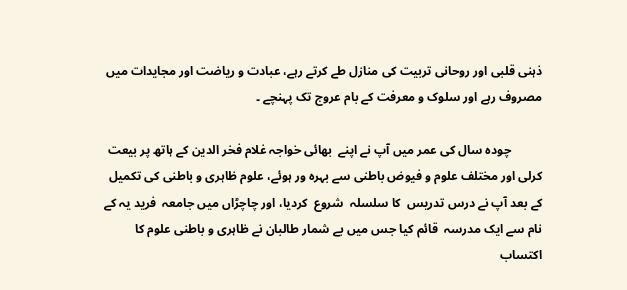ذہنی قلبی اور روحانی تربیت کی منازل طے کرتے رہے، عبادت و ریاضت اور مجایدات میں مصروف رہے اور سلوک و معرفت کے بام عروج تک پہنچے ۔

          چودہ سال کی عمر میں آپ نے اپنے  بھائی خواجہ غلام فخر الدین کے ہاتھ پر بیعت کرلی اور مختلف علوم و فیوض باطنی سے بہرہ ور ہوئے، علوم ظاہری و باطنی کی تکمیل  کے بعد آپ نے درس تدریس  کا سلسلہ  شروع  کردیا، اور چاچڑاں میں جامعہ  فرید یہ کے نام سے ایک مدرسہ  قائم کیا جس میں بے شمار طالبان نے ظاہری و باطنی علوم کا اکتساب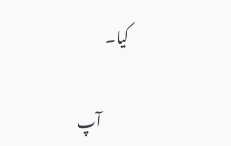کیا۔

          آپ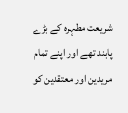شریعت مطہرہ کے بڑے پابند تھے اور اپنے تمام  مریدین اور معتقدین کو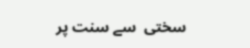سختی  سے سنت پر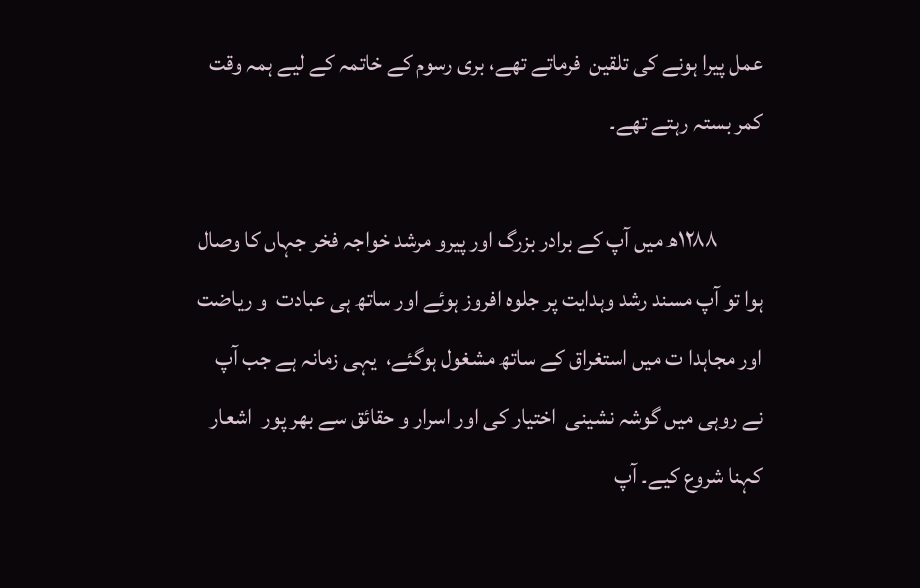عمل پیرا ہونے کی تلقین  فرماتے تھے، بری رسوم کے خاتمہ کے لیے ہمہ وقت کمر بستہ رہتے تھے۔

          ۱۲۸۸ھ میں آپ کے برادر بزرگ اور پیرو مرشد خواجہ فخر جہاں کا وصال ہوا تو آپ مسند رشد وہدایت پر جلوہ افروز ہوئے اور ساتھ ہی عبادت  و ریاضت اور مجاہدا ت میں استغراق کے ساتھ مشغول ہوگئے،  یہی زمانہ ہے جب آپ نے روہی میں گوشہ نشینی  اختیار کی اور اسرار و حقائق سے بھر پور  اشعار کہنا شروع کیے۔ آپ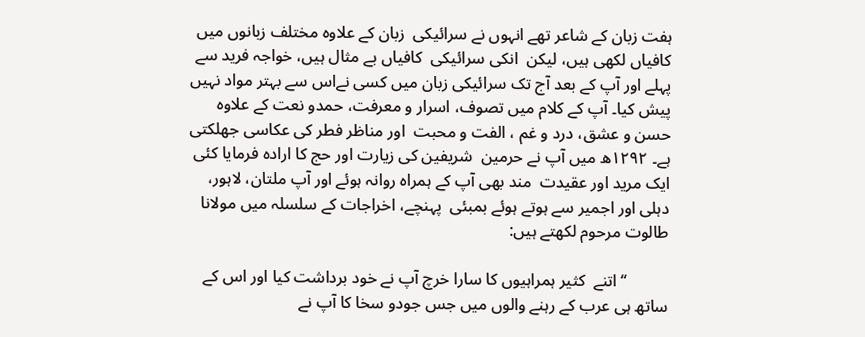ہفت زبان کے شاعر تھے انہوں نے سرائیکی  زبان کے علاوہ مختلف زبانوں میں کافیاں لکھی ہیں، لیکن  انکی سرائیکی  کافیاں بے مثال ہیں، خواجہ فرید سے پہلے اور آپ کے بعد آج تک سرائیکی زبان میں کسی نےاس سے بہتر مواد نہیں پیش کیا۔ آپ کے کلام میں تصوف، اسرار و معرفت، حمدو نعت کے علاوہ حسن و عشق، درد و غم ، الفت و محبت  اور مناظر فطر کی عکاسی جھلکتی ہے۔ ۱۲۹۲ھ میں آپ نے حرمین  شریفین کی زیارت اور حج کا ارادہ فرمایا کئی ایک مرید اور عقیدت  مند بھی آپ کے ہمراہ روانہ ہوئے اور آپ ملتان، لاہور، دہلی اور اجمیر سے ہوتے ہوئے بمبئی  پہنچے، اخراجات کے سلسلہ میں مولانا طالوت مرحوم لکھتے ہیں:

          ‘‘اتنے  کثیر ہمراہیوں کا سارا خرچ آپ نے خود برداشت کیا اور اس کے ساتھ ہی عرب کے رہنے والوں میں جس جودو سخا کا آپ نے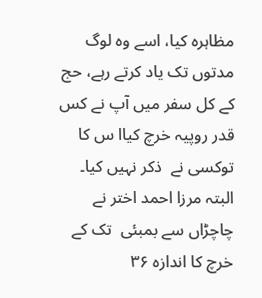مظاہرہ کیا، اسے وہ لوگ مدتوں تک یاد کرتے رہے، حج کے کل سفر میں آپ نے کس قدر روپیہ خرچ کیاا س کا توکسی نے  ذکر نہیں کیا۔ البتہ مرزا احمد اختر نے چاچڑاں سے بمبئی  تک کے خرچ کا اندازہ ۳۶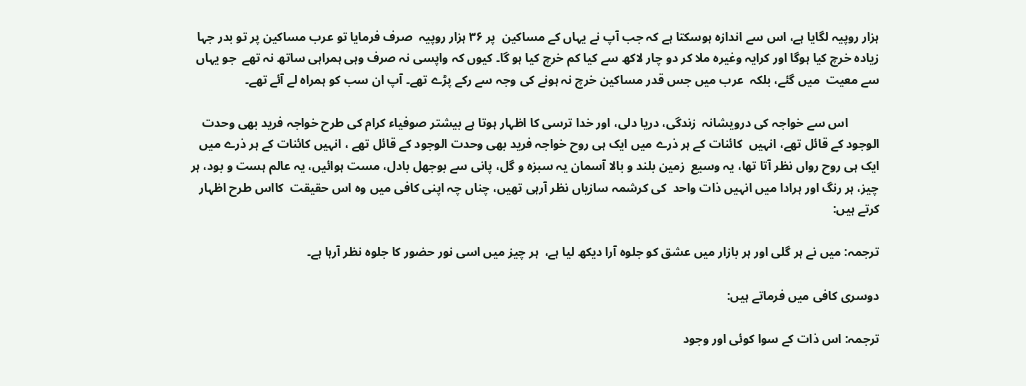ہزار روپیہ لگایا ہے، اس سے اندازہ ہوسکتا ہے کہ جب آپ نے یہاں کے مساکین  پر ۳۶ ہزار روپیہ  صرف فرمایا تو عرب مساکین پر تو بدر جہا زیادہ خرچ کیا ہوگا اور کرایہ وغیرہ ملا کر دو چار لاکھ سے کیا کم خرچ کیا ہو گا۔ کیوں کہ واپسی نہ صرف وہی ہمراہی ساتھ نہ تھے  جو یہاں سے معیت  میں گئے، بلکہ  عرب میں جس قدر مساکین خرچ نہ ہونے کی وجہ سے رکے پڑے تھے۔ آپ ان سب کو ہمراہ لے آئے تھے۔

          اس سے خواجہ کی درویشانہ  زندگی، دریا دلی، اور خدا ترسی کا اظہار ہوتا ہے بیشتر صوفیاء کرام کی طرح خواجہ فرید بھی وحدت الوجود کے قائل تھے، انہیں  کائنات کے ہر ذرے میں ایک ہی روح خواجہ فرید بھی وحدت الوجود کے قائل تھے ، انہیں کائنات کے ہر ذرے میں ایک ہی روح رواں نظر آتا تھا، یہ وسیع  زمین بلند و بالا آسمان یہ سبزہ و گل، پانی سے بوجھل بادل، مست ہوائیں، یہ عالم ہست و بود، ہر چیز، ہر رنگ اور ہرادا میں انہیں ذات واحد  کی کرشمہ سازیاں نظر آرہی تھیں، چناں چہ اپنی کافی میں وہ اس حقیقت  کااس طرح اظہار کرتے ہیں:

ترجمہ: میں نے ہر گلی اور ہر بازار میں عشق کو جلوہ آرا دیکھ لیا ہے،  ہر چیز میں اسی نور حضور کا جلوہ نظر آرہا ہے۔

دوسری کافی میں فرماتے ہیں:

ترجمہ: اس ذات کے سوا کوئی اور وجود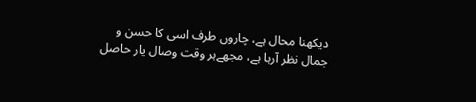دیکھنا محال ہے، چاروں طرف اسی کا حسن و جمال نظر آرہا ہے، مجھےہر وقت وصال یار حاصل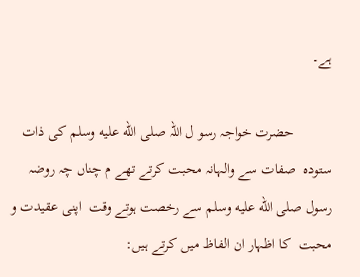ہے۔

          حضرت خواجہ رسو ل اللہ صلى الله عليه وسلم کی ذات ستودہ  صفات سے والہانہ محبت کرتے تھے م چناں چہ روضہ رسول صلى الله عليه وسلم سے رخصت ہوتے وقت  اپنی عقیدت و محبت  کا اظہار ان الفاظ میں کرتے ہیں: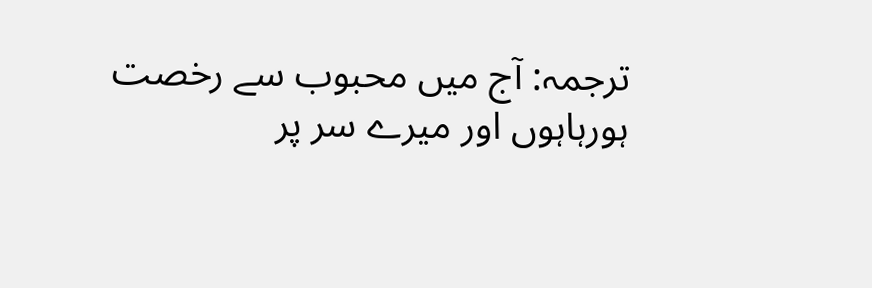ترجمہ: آج میں محبوب سے رخصت ہورہاہوں اور میرے سر پر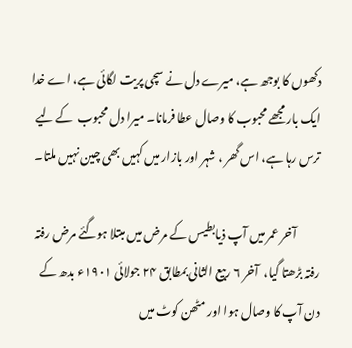دکھوں کا بوجھ ہے، میرے دل نے سچی پریت لگائی ہے، اے خدا ایک بار مجھے محبوب کا وصال عطا فرمانا۔ میرا دل محبوب  کے لیے ترس رہا ہے، اس گھر ، شہر اور بازار میں کہیں بھی چین نہیں ملتا۔

          آخر عمر میں آپ ذیابطیس کے مرض میں مبتلا ہوگئے مرض رفتہ رفتہ بڑھتا گیا،  آخر ۶ ربیع الثانی بمطابق ۲۴ جولائی ۱۹۰۱ء بدھ کے دن آپ کا وصال ہوا اور مٹھن کوٹ میں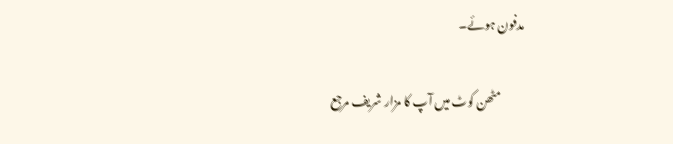مدفون ہوئے۔

          مٹھن کوٹ میں آپ کا مزار شریف مرجع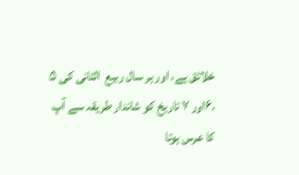خلائق ہے، اور ہر سال ربیع  الثانی کی ۵ ،۶اور ۷ تاریخ کو شاندار طریقہ سے آپ کا عرس ہوتا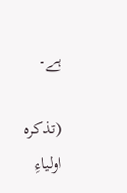ہے۔

(تذکرہ اولیاءِ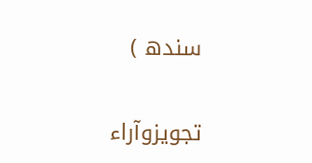سندھ )

تجویزوآراء